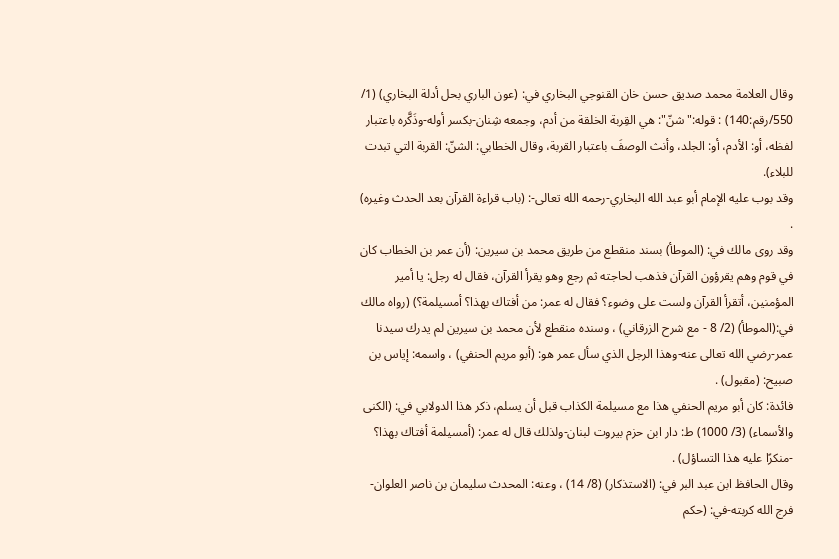وقال العلامة محمد صديق حسن خان القنوجي البخاري في: (عون الباري بحل أدلة البخاري) (1/ 550/رقم:140) : قوله:"شنّ": هي القِربة الخلقة من أدم، وجمعه شِنان-بكسر أوله-وذَكَّره باعتبار لفظه، أو: الأدم، أو: الجلد، وأنث الوصفَ باعتبار القربة، وقال الخطابي: الشنّ: القربة التي تبدت للبلاء).
وقد بوب عليه الإمام أبو عبد الله البخاري-رحمه الله تعالى-: (باب قراءة القرآن بعد الحدث وغيره) .
وقد روى مالك في: (الموطأ) بسند منقطع من طريق محمد بن سيرين: (أن عمر بن الخطاب كان في قوم وهم يقرؤون القرآن فذهب لحاجته ثم رجع وهو يقرأ القرآن، فقال له رجل: يا أمير المؤمنين، أتقرأ القرآن ولست على وضوء؟ فقال له عمر: من أفتاك بهذا؟ أمسيلمة؟) (رواه مالك في:(الموطأ) (2/ 8 - مع شرح الزرقاني) ، وسنده منقطع لأن محمد بن سيرين لم يدرك سيدنا عمر-رضي الله تعالى عنه-وهذا الرجل الذي سأل عمر هو: (أبو مريم الحنفي) ، واسمه: إياس بن صبيح: (مقبول) .
فائدة: كان أبو مريم الحنفي هذا مع مسيلمة الكذاب قبل أن يسلم، ذكر هذا الدولابي في: (الكنى والأسماء) (3/ 1000) ط: دار ابن حزم بيروت لبنان-ولذلك قال له عمر: (أمسيلمة أفتاك بهذا؟ -منكرًا عليه هذا التساؤل) .
وقال الحافظ ابن عبد البر في: (الاستذكار) (8/ 14) ، وعنه: المحدث سليمان بن ناصر العلوان-فرج الله كربته-في: (حكم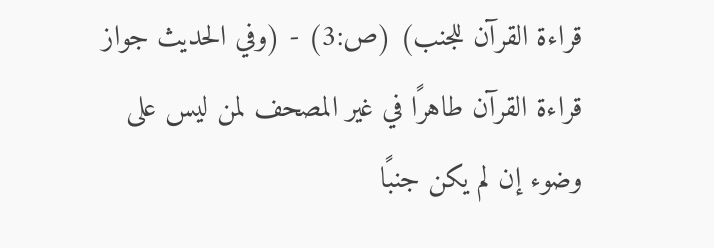قراءة القرآن للجنب) (ص:3) - (وفي الحديث جواز قراءة القرآن طاهرًا في غير المصحف لمن ليس على وضوء إن لم يكن جنبًا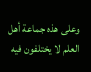وعلى هذه جماعة أهل العلم لا يختلفون فيه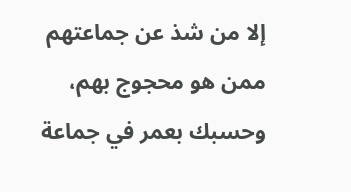إلا من شذ عن جماعتهم ممن هو محجوج بهم، وحسبك بعمر في جماعة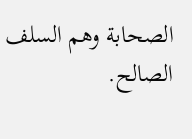الصحابة وهم السلف الصالح.